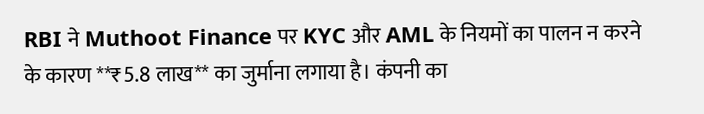RBI ने Muthoot Finance पर KYC और AML के नियमों का पालन न करने के कारण **₹5.8 लाख** का जुर्माना लगाया है। कंपनी का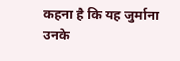कहना है कि यह जुर्माना उनके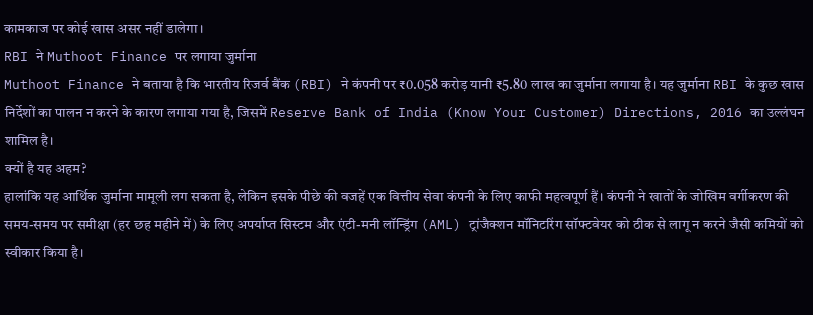कामकाज पर कोई खास असर नहीं डालेगा।
RBI ने Muthoot Finance पर लगाया जुर्माना
Muthoot Finance ने बताया है कि भारतीय रिजर्व बैंक (RBI) ने कंपनी पर ₹0.058 करोड़ यानी ₹5.80 लाख का जुर्माना लगाया है। यह जुर्माना RBI के कुछ खास निर्देशों का पालन न करने के कारण लगाया गया है, जिसमें Reserve Bank of India (Know Your Customer) Directions, 2016 का उल्लंघन शामिल है।
क्यों है यह अहम?
हालांकि यह आर्थिक जुर्माना मामूली लग सकता है, लेकिन इसके पीछे की वजहें एक वित्तीय सेवा कंपनी के लिए काफी महत्वपूर्ण हैं। कंपनी ने खातों के जोखिम वर्गीकरण की समय-समय पर समीक्षा (हर छह महीने में) के लिए अपर्याप्त सिस्टम और एंटी-मनी लॉन्ड्रिंग (AML) ट्रांजैक्शन मॉनिटरिंग सॉफ्टवेयर को ठीक से लागू न करने जैसी कमियों को स्वीकार किया है।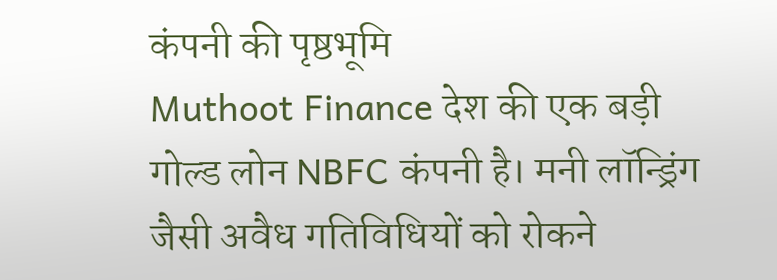कंपनी की पृष्ठभूमि
Muthoot Finance देश की एक बड़ी गोल्ड लोन NBFC कंपनी है। मनी लॉन्ड्रिंग जैसी अवैध गतिविधियों को रोकने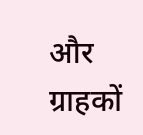और ग्राहकों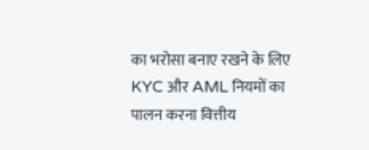का भरोसा बनाए रखने के लिए KYC और AML नियमों का पालन करना वित्तीय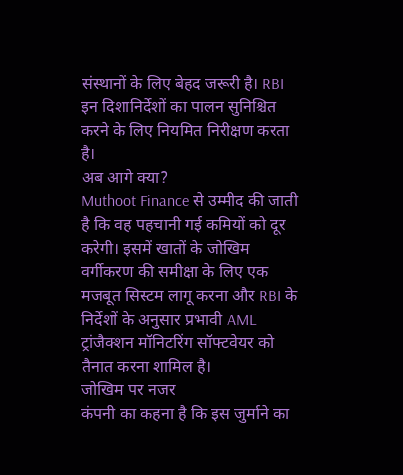संस्थानों के लिए बेहद जरूरी है। RBI इन दिशानिर्देशों का पालन सुनिश्चित करने के लिए नियमित निरीक्षण करता है।
अब आगे क्या?
Muthoot Finance से उम्मीद की जाती है कि वह पहचानी गई कमियों को दूर करेगी। इसमें खातों के जोखिम वर्गीकरण की समीक्षा के लिए एक मजबूत सिस्टम लागू करना और RBI के निर्देशों के अनुसार प्रभावी AML ट्रांजैक्शन मॉनिटरिंग सॉफ्टवेयर को तैनात करना शामिल है।
जोखिम पर नजर
कंपनी का कहना है कि इस जुर्माने का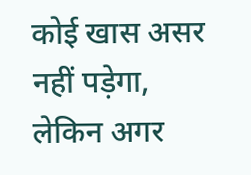कोई खास असर नहीं पड़ेगा, लेकिन अगर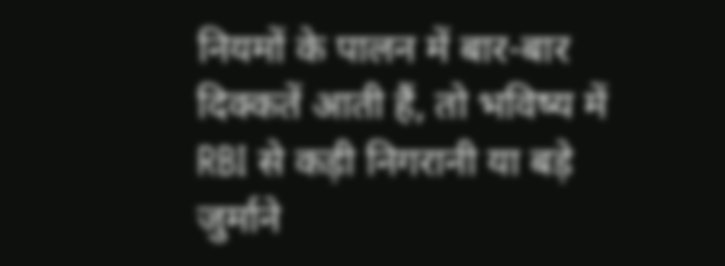नियमों के पालन में बार-बार दिक्कतें आती हैं, तो भविष्य में RBI से कड़ी निगरानी या बड़े जुर्माने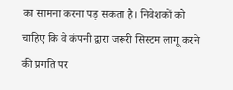का सामना करना पड़ सकता है। निवेशकों को चाहिए कि वे कंपनी द्वारा जरूरी सिस्टम लागू करने की प्रगति पर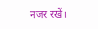नजर रखें।